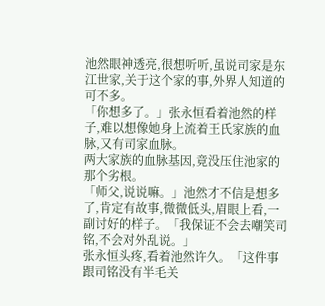池然眼神透亮,很想听听,虽说司家是东江世家,关于这个家的事,外界人知道的可不多。
「你想多了。」张永恒看着池然的样子,难以想像她身上流着王氏家族的血脉,又有司家血脉。
两大家族的血脉基因,竟没压住池家的那个劣根。
「师父,说说嘛。」池然才不信是想多了,肯定有故事,微微低头,眉眼上看,一副讨好的样子。「我保证不会去嘲笑司铭,不会对外乱说。」
张永恒头疼,看着池然许久。「这件事跟司铭没有半毛关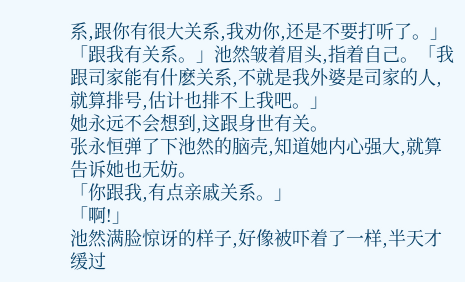系,跟你有很大关系,我劝你,还是不要打听了。」
「跟我有关系。」池然皱着眉头,指着自己。「我跟司家能有什麽关系,不就是我外婆是司家的人,就算排号,估计也排不上我吧。」
她永远不会想到,这跟身世有关。
张永恒弹了下池然的脑壳,知道她内心强大,就算告诉她也无妨。
「你跟我,有点亲戚关系。」
「啊!」
池然满脸惊讶的样子,好像被吓着了一样,半天才缓过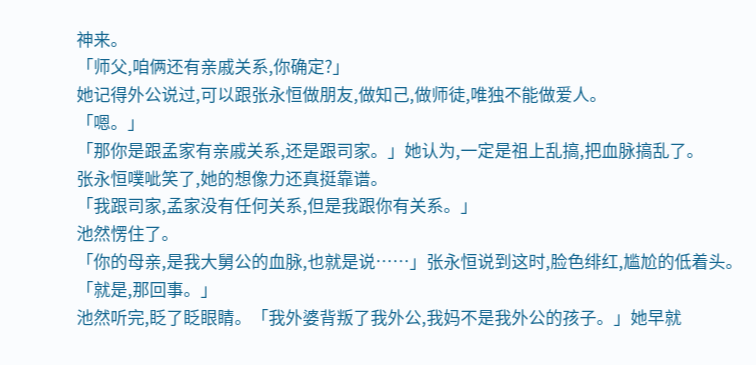神来。
「师父,咱俩还有亲戚关系,你确定?」
她记得外公说过,可以跟张永恒做朋友,做知己,做师徒,唯独不能做爱人。
「嗯。」
「那你是跟孟家有亲戚关系,还是跟司家。」她认为,一定是祖上乱搞,把血脉搞乱了。
张永恒噗呲笑了,她的想像力还真挺靠谱。
「我跟司家,孟家没有任何关系,但是我跟你有关系。」
池然愣住了。
「你的母亲,是我大舅公的血脉,也就是说……」张永恒说到这时,脸色绯红,尴尬的低着头。「就是,那回事。」
池然听完,眨了眨眼睛。「我外婆背叛了我外公,我妈不是我外公的孩子。」她早就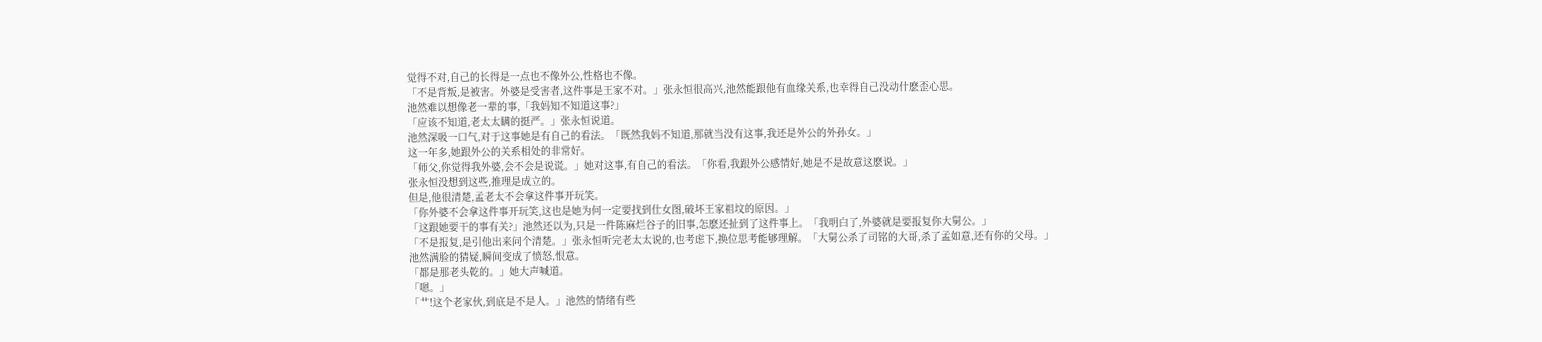觉得不对,自己的长得是一点也不像外公,性格也不像。
「不是背叛,是被害。外婆是受害者,这件事是王家不对。」张永恒很高兴,池然能跟他有血缘关系,也幸得自己没动什麽歪心思。
池然难以想像老一辈的事,「我妈知不知道这事?」
「应该不知道,老太太瞒的挺严。」张永恒说道。
池然深吸一口气,对于这事她是有自己的看法。「既然我妈不知道,那就当没有这事,我还是外公的外孙女。」
这一年多,她跟外公的关系相处的非常好。
「师父,你觉得我外婆,会不会是说谎。」她对这事,有自己的看法。「你看,我跟外公感情好,她是不是故意这麽说。」
张永恒没想到这些,推理是成立的。
但是,他很清楚,孟老太不会拿这件事开玩笑。
「你外婆不会拿这件事开玩笑,这也是她为何一定要找到仕女图,破坏王家祖坟的原因。」
「这跟她要干的事有关?」池然还以为,只是一件陈麻烂谷子的旧事,怎麽还扯到了这件事上。「我明白了,外婆就是要报复你大舅公。」
「不是报复,是引他出来问个清楚。」张永恒听完老太太说的,也考虑下,换位思考能够理解。「大舅公杀了司铭的大哥,杀了孟如意,还有你的父母。」
池然满脸的猜疑,瞬间变成了愤怒,恨意。
「都是那老头乾的。」她大声喊道。
「嗯。」
「艹!这个老家伙,到底是不是人。」池然的情绪有些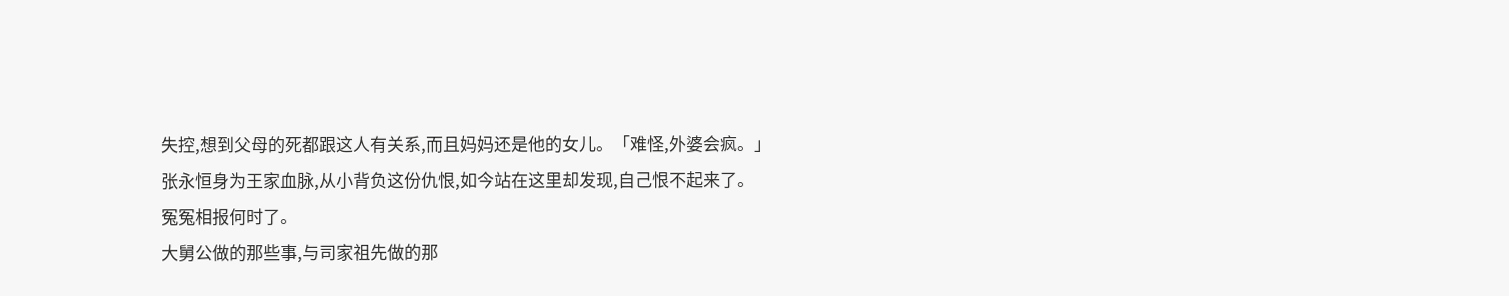失控,想到父母的死都跟这人有关系,而且妈妈还是他的女儿。「难怪,外婆会疯。」
张永恒身为王家血脉,从小背负这份仇恨,如今站在这里却发现,自己恨不起来了。
冤冤相报何时了。
大舅公做的那些事,与司家祖先做的那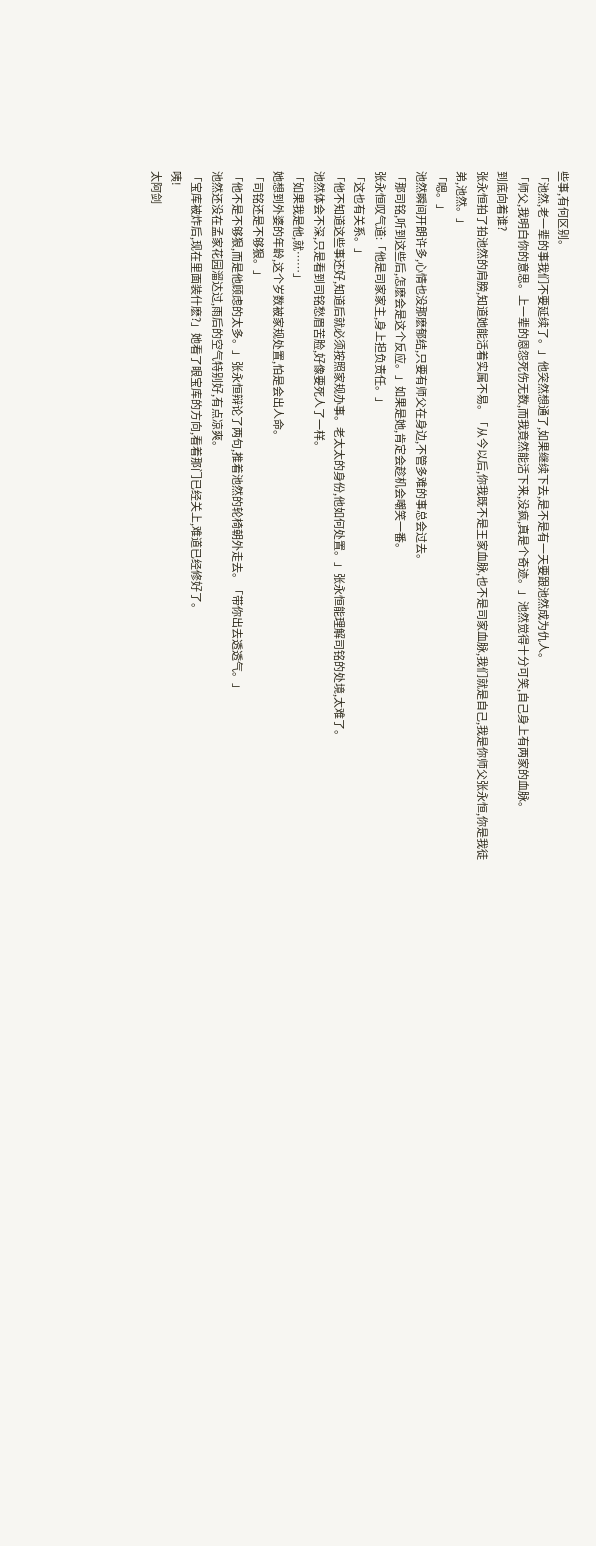些事,有何区别。
「池然,老一辈的事我们不要延续了。」他突然想通了,如果继续下去,是不是有一天要跟池然成为仇人。
「师父,我明白你的意思。上一辈的恩怨死伤无数,而我竟然能活下来,没疯,真是个奇迹。」池然觉得十分可笑,自己身上有两家的血脉。
到底向着谁?
张永恒拍了拍池然的肩膀,知道她能活着实属不易。「从今以后,你我既不是王家血脉,也不是司家血脉,我们就是自己,我是你师父张永恒,你是我徒弟,池然。」
「嗯。」
池然瞬间开朗许多,心情也没那麽郁结,只要有师父在身边,不管多难的事总会过去。
「那司铭,听到这些后,怎麽会是这个反应。」如果是她,肯定会趁机会嘲笑一番。
张永恒叹气道:「他是司家家主,身上担负责任。」
「这也有关系。」
「他不知道这些事还好,知道后就必须按照家规办事。老太太的身份,他如何处置。」张永恒能理解司铭的处境,太难了。
池然体会不深,只是看到司铭愁眉苦脸,好像要死人了一样。
「如果我是他,就……」
她想到外婆的年龄,这个岁数被家规处置,怕是会出人命。
「司铭还是不够狠。」
「他不是不够狠,而是他顾虑的太多。」张永恒辩论了两句,推着池然的轮椅朝外走去。「带你出去透透气。」
池然还没在孟家花园溜达过,雨后的空气特别好,有点凉爽。
「宝库被炸后,现在里面装什麽?」她看了眼宝库的方向,看着那门已经关上,难道已经修好了。
咦!
太阿剑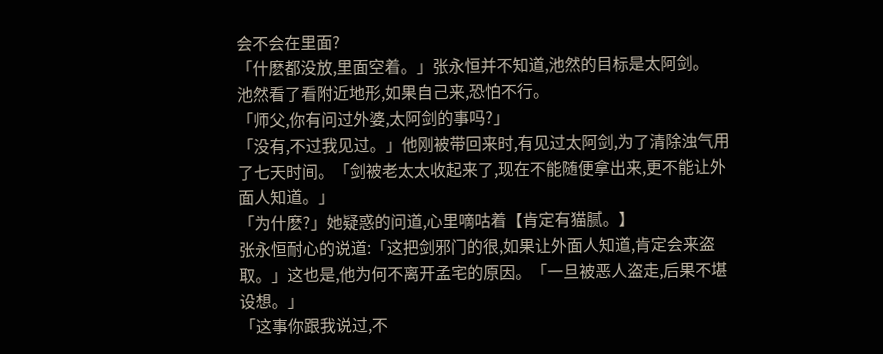会不会在里面?
「什麽都没放,里面空着。」张永恒并不知道,池然的目标是太阿剑。
池然看了看附近地形,如果自己来,恐怕不行。
「师父,你有问过外婆,太阿剑的事吗?」
「没有,不过我见过。」他刚被带回来时,有见过太阿剑,为了清除浊气用了七天时间。「剑被老太太收起来了,现在不能随便拿出来,更不能让外面人知道。」
「为什麽?」她疑惑的问道,心里嘀咕着【肯定有猫腻。】
张永恒耐心的说道:「这把剑邪门的很,如果让外面人知道,肯定会来盗取。」这也是,他为何不离开孟宅的原因。「一旦被恶人盗走,后果不堪设想。」
「这事你跟我说过,不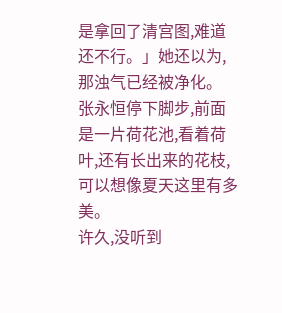是拿回了清宫图,难道还不行。」她还以为,那浊气已经被净化。
张永恒停下脚步,前面是一片荷花池,看着荷叶,还有长出来的花枝,可以想像夏天这里有多美。
许久,没听到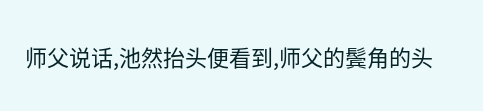师父说话,池然抬头便看到,师父的鬓角的头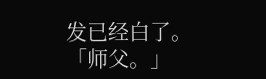发已经白了。
「师父。」